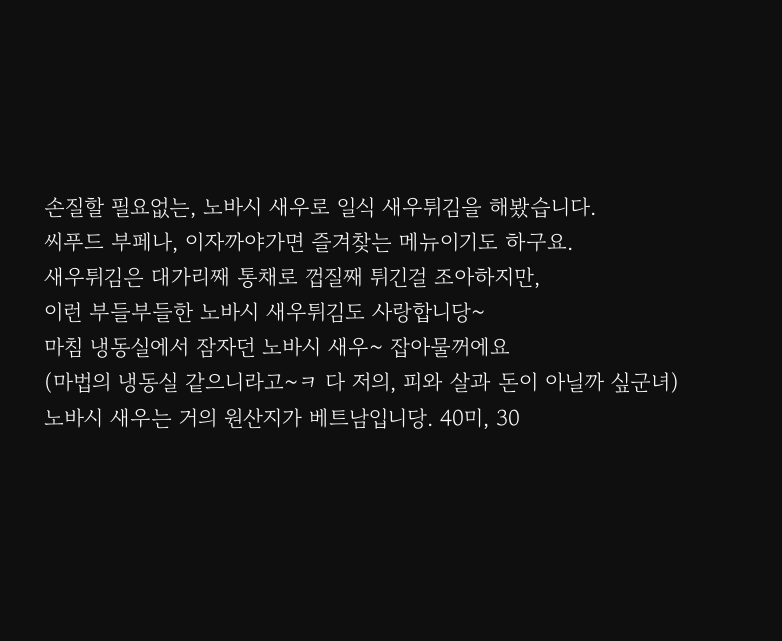손질할 필요없는, 노바시 새우로 일식 새우튀김을 해봤습니다.
씨푸드 부페나, 이자까야가면 즐겨찾는 메뉴이기도 하구요.
새우튀김은 대가리째 통채로 껍질째 튀긴걸 조아하지만,
이런 부들부들한 노바시 새우튀김도 사랑합니당~
마침 냉동실에서 잠자던 노바시 새우~ 잡아물꺼에요
(마법의 냉동실 같으니라고~ㅋ 다 저의, 피와 살과 돈이 아닐까 싶군녀)
노바시 새우는 거의 원산지가 베트남입니당. 40미, 30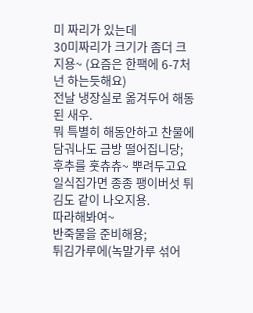미 짜리가 있는데
30미짜리가 크기가 좀더 크지용~ (요즘은 한팩에 6-7처넌 하는듯해요)
전날 냉장실로 옮겨두어 해동된 새우.
뭐 특별히 해동안하고 찬물에 담궈나도 금방 떨어집니당;
후추를 훗츄츄~ 뿌려두고요
일식집가면 종종 팽이버섯 튀김도 같이 나오지용.
따라해봐여~
반죽물을 준비해용;
튀김가루에(녹말가루 섞어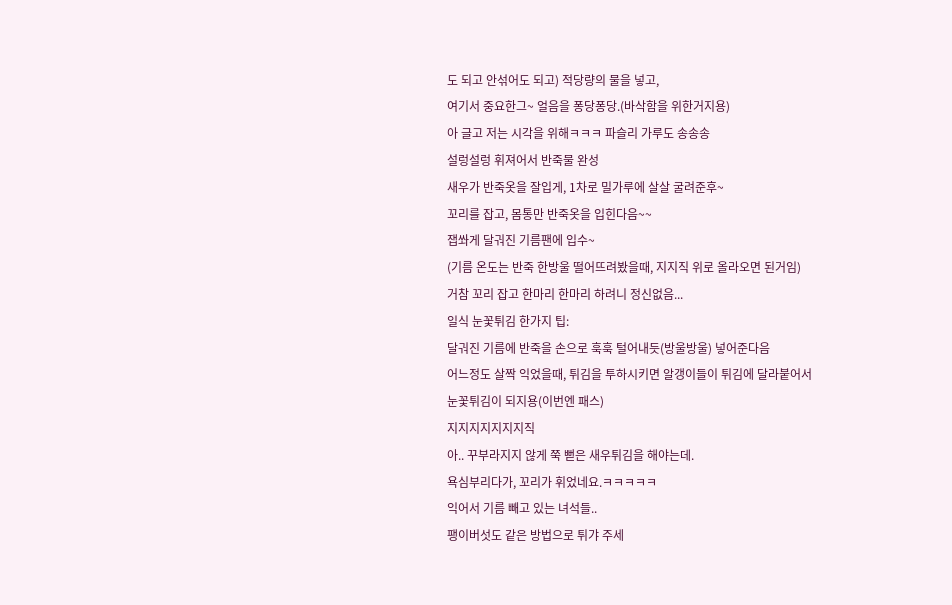도 되고 안섞어도 되고) 적당량의 물을 넣고,
여기서 중요한그~ 얼음을 퐁당퐁당.(바삭함을 위한거지용)
아 글고 저는 시각을 위해ㅋㅋㅋ 파슬리 가루도 송송송
설렁설렁 휘져어서 반죽물 완성
새우가 반죽옷을 잘입게, 1차로 밀가루에 살살 굴려준후~
꼬리를 잡고, 몸통만 반죽옷을 입힌다음~~
잽쏴게 달궈진 기름팬에 입수~
(기름 온도는 반죽 한방울 떨어뜨려봤을때, 지지직 위로 올라오면 된거임)
거참 꼬리 잡고 한마리 한마리 하려니 정신없음...
일식 눈꽃튀김 한가지 팁:
달궈진 기름에 반죽을 손으로 훅훅 털어내듯(방울방울) 넣어준다음
어느정도 살짝 익었을때, 튀김을 투하시키면 알갱이들이 튀김에 달라붙어서
눈꽃튀김이 되지용(이번엔 패스)
지지지지지지지직
아.. 꾸부라지지 않게 쭉 뻗은 새우튀김을 해야는데.
욕심부리다가, 꼬리가 휘었네요.ㅋㅋㅋㅋㅋ
익어서 기름 빼고 있는 녀석들..
팽이버섯도 같은 방법으로 튀갸 주세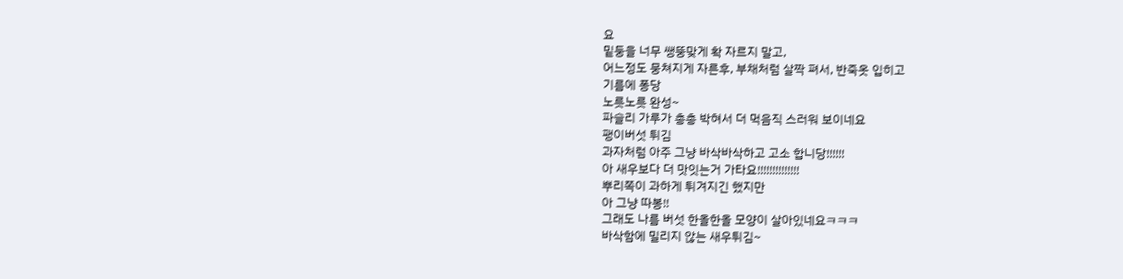요
밑둥을 너무 쌩뚱맞게 확 자르지 말고,
어느정도 뭉쳐지게 자른후, 부채처럼 살짝 펴서, 반죽옷 입히고
기름에 퐁당
노릇노릇 완성~
파슬리 가루가 총총 박혀서 더 먹음직 스러워 보이네요
팽이버섯 튀김
과자처럼 아주 그냥 바삭바삭하고 고소 합니당!!!!!!
아 새우보다 더 맛잇는거 가타요!!!!!!!!!!!!!!
뿌리쪽이 과하게 튀겨지긴 했지만
아 그냥 따봉!!
그래도 나름 버섯 한올한올 모양이 살아있네요ㅋㅋㅋ
바삭함에 밀리지 않는 새우튀김~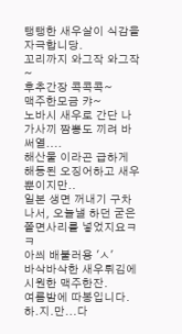탱탱한 새우살이 식감을 자극합니당.
꼬리까지 와그작 와그작~
후추간장 콕콕콕~
맥주한모금 캬~
노바시 새우로 간단 나가사끼 짬뽕도 끼려 바써열....
해산물 이라곤 급하게 해동된 오징어하고 새우뿐이지만..
일본 생면 꺼내기 구차나서, 오늘낼 하던 굳은 쫄면사리를 넣었지요ㅋㅋ
아씌 배불러용 'ㅅ'
바삭바삭한 새우튀김에 시원한 맥주한잔.
여름밤에 따봉입니다.
하.지.만...다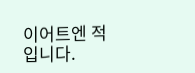이어트엔 적입니다.